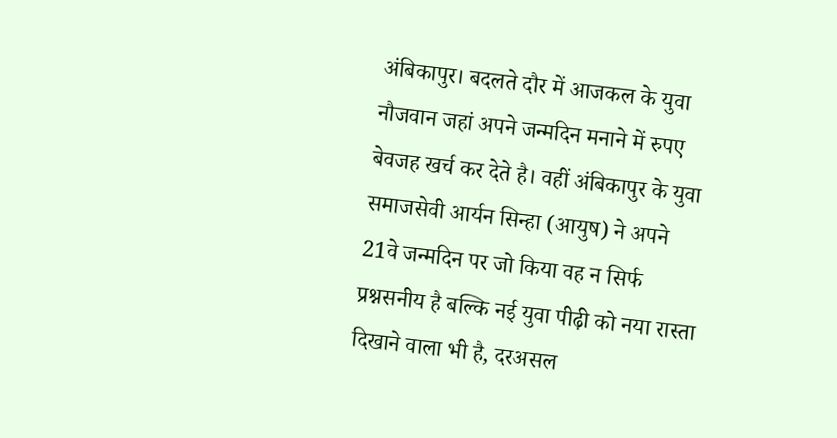अंबिकापुर। बदलते दौर में आजकल के युवा नौजवान जहां अपने जन्मदिन मनाने में रुपए बेवजह खर्च कर देते है। वहीं अंबिकापुर के युवा समाजसेवी आर्यन सिन्हा (आयुष) ने अपने 21वे जन्मदिन पर जो किया वह न सिर्फ प्रश्नसनीय है बल्कि नई युवा पीढ़ी को नया रास्ता दिखाने वाला भी है, दरअसल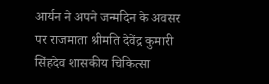आर्यन ने अपने जन्मदिन के अवसर पर राजमाता श्रीमति देवेंद्र कुमारी सिंहदेव शासकीय चिकित्सा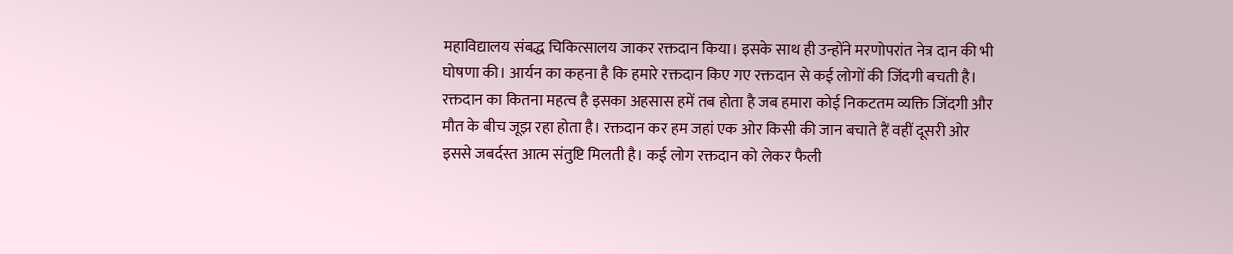महाविद्यालय संबद्ध चिकित्सालय जाकर रक्तदान किया। इसके साथ ही उन्होंने मरणोपरांत नेत्र दान की भी घोषणा की। आर्यन का कहना है कि हमारे रक्तदान किए गए रक्तदान से कई लोगों की जिंदगी बचती है। रक्तदान का कितना महत्व है इसका अहसास हमें तब होता है जब हमारा कोई निकटतम व्यक्ति जिंदगी और मौत के बीच जूझ रहा होता है। रक्तदान कर हम जहां एक ओर किसी की जान बचाते हैं वहीं दूसरी ओर इससे जबर्दस्त आत्म संतुष्टि मिलती है। कई लोग रक्तदान को लेकर फैली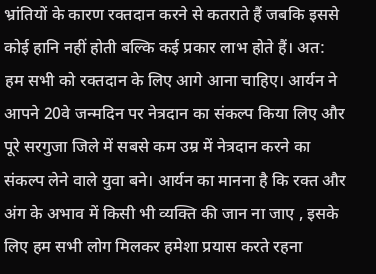भ्रांतियों के कारण रक्तदान करने से कतराते हैं जबकि इससे कोई हानि नहीं होती बल्कि कई प्रकार लाभ होते हैं। अत: हम सभी को रक्तदान के लिए आगे आना चाहिए। आर्यन ने आपने 20वे जन्मदिन पर नेत्रदान का संकल्प किया लिए और पूरे सरगुजा जिले में सबसे कम उम्र में नेत्रदान करने का संकल्प लेने वाले युवा बने। आर्यन का मानना है कि रक्त और अंग के अभाव में किसी भी व्यक्ति की जान ना जाए , इसके लिए हम सभी लोग मिलकर हमेशा प्रयास करते रहना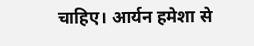चाहिए। आर्यन हमेशा से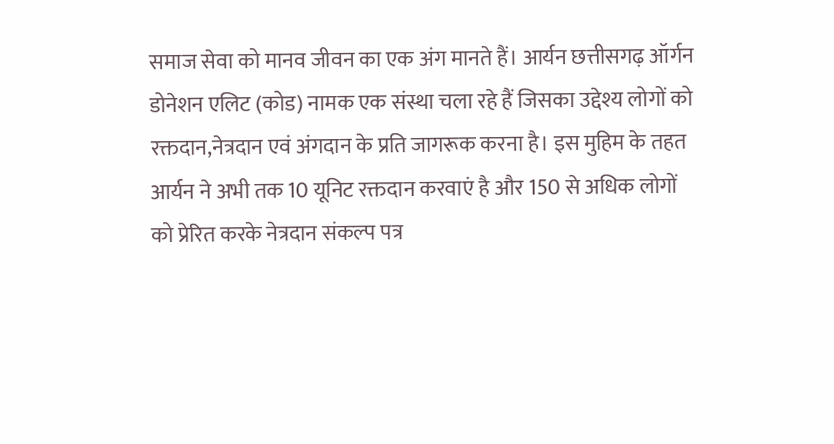समाज सेवा को मानव जीवन का एक अंग मानते हैं। आर्यन छत्तीसगढ़ ऑर्गन डोनेशन एलिट (कोड) नामक एक संस्था चला रहे हैं जिसका उद्देश्य लोगों को रक्तदान,नेत्रदान एवं अंगदान के प्रति जागरूक करना है। इस मुहिम के तहत आर्यन ने अभी तक 10 यूनिट रक्तदान करवाएं है और 150 से अधिक लोगों को प्रेरित करके नेत्रदान संकल्प पत्र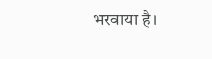भरवाया है।